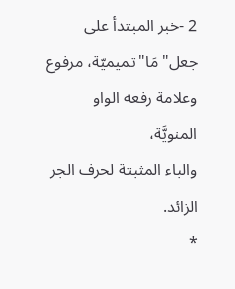2 -خبر المبتدأ على جعل"مَا"تميميّة، مرفوع وعلامة رفعه الواو المنويَّة،
والباء المثبتة لحرف الجر الزائد.
*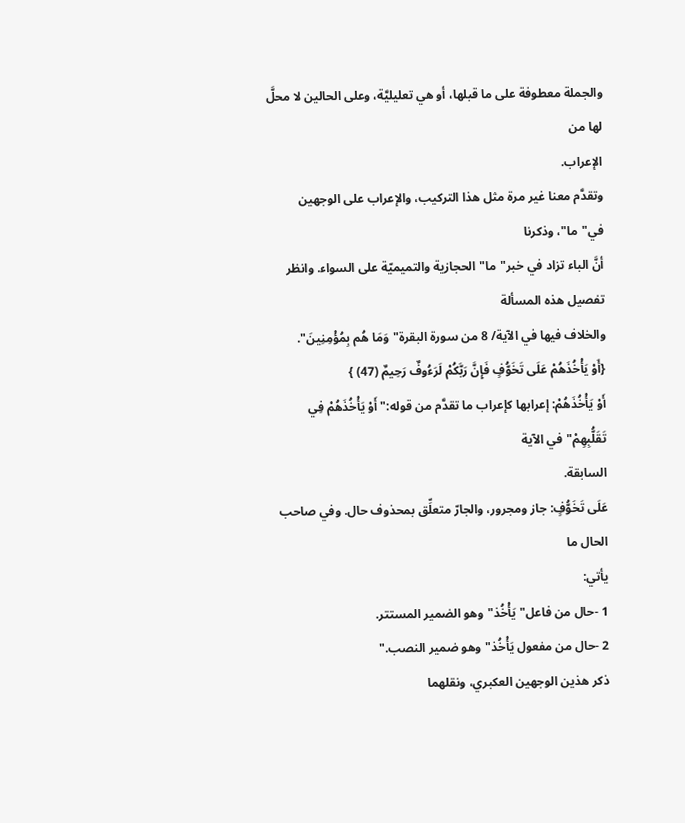والجملة معطوفة على ما قبلها، أو هي تعليليَّة، وعلى الحالين لا محلَّ لها من
الإعراب.
وتقدَّم معنا غير مرة مثل هذا التركيب، والإعراب على الوجهين في"ما"، وذكرنا
أنَّ الباء تزاد في خبر"ما"الحجازية والتميميّة على السواء. وانظر تفصيل هذه المسألة
والخلاف فيها في الآية/ 8 من سورة البقرة"وَمَا هُم بِمُؤْمِنِينَ".
{أَوْ يَأْخُذَهُمْ عَلَى تَخَوُّفٍ فَإِنَّ رَبَّكُمْ لَرَءُوفٌ رَحِيمٌ (47) }
أَوْ يَأْخُذَهُمْ: إعرابها كإعراب ما تقدَّم من قوله:"أَوْ يَأْخُذَهُمْ فِي تَقَلُّبِهِمْ"في الآية
السابقة.
عَلَى تَخَوُّفٍ: جاز ومجرور، والجارّ متعلِّق بمحذوف حال. وفي صاحب الحال ما
يأتي:
1 -حال من فاعل"يَأْخُذ"وهو الضمير المستتر.
2 -حال من مفعول يَأْخُذ"وهو ضمير النصب."
ذكر هذين الوجهين العكبري، ونقلهما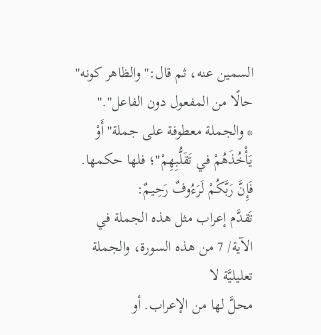السمين عنه، ثم قال:"والظاهر كونه"
حالًا من المفعول دون الفاعل"."
* والجملة معطوفة على جملة"أَوْ يَأْخُذَهُمْ في تَقَلُّبِهِمْ"؛ فلها حكمها.
فَإِنَّ رَبَّكُمْ لَرَءُوفٌ رَحِيمٌ:
تَقدَّم إعراب مثل هذه الجملة في الآية/ 7 من هذه السورة، والجملة تعليليَّة لا
محلَّ لها من الإعراب. أو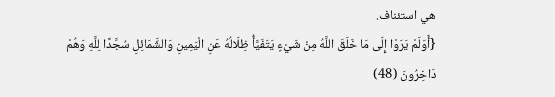هي استئناف.
{أَوَلَمْ يَرَوْا إِلَى مَا خَلَقَ اللَّهُ مِنْ شَيْءٍ يَتَفَيَّأُ ظِلَالُهُ عَنِ الْيَمِينِ وَالشَّمَائِلِ سُجَّدًا لِلَّهِ وَهُمْ دَاخِرُونَ (48)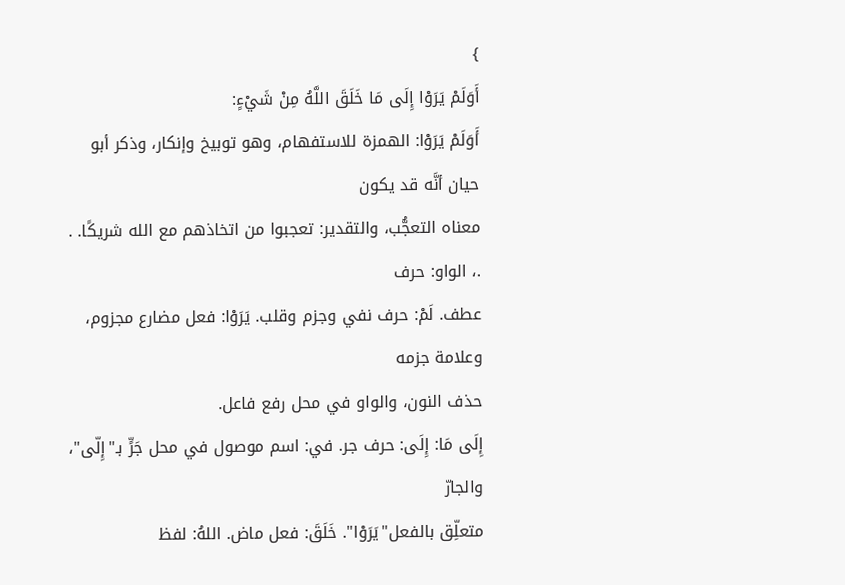}
أَوَلَمْ يَرَوْا إِلَى مَا خَلَقَ اللَّهُ مِنْ شَيْءٍ:
أَوَلَمْ يَرَوْا: الهمزة للاستفهام، وهو توبيخ وإنكار، وذكر أبو حيان أنَّه قد يكون
معناه التعجُّب، والتقدير: تعجبوا من اتخاذهم مع الله شريكًا. . .، الواو: حرف
عطف. لَمْ: حرف نفي وجزم وقلب. يَرَوْا: فعل مضارع مجزوم، وعلامة جزمه
حذف النون، والواو في محل رفع فاعل.
إِلَى مَا: إِلَى: حرف جر. في: اسم موصول في محل جَرٍّ بـ"إِلّى"، والجارّ
متعلِّق بالفعل"يَرَوْا". خَلَقَ: فعل ماض. اللهُ: لفظ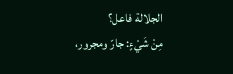الجلالة فاعل؟
مِنْ شَيْءٍ: جارّ ومجرور،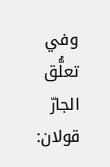وفي تعلُّق الجارّ قولان: